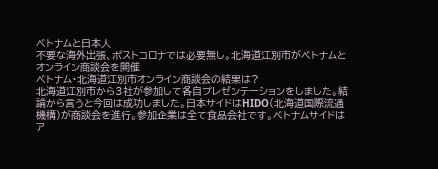ベトナムと日本人
不要な海外出張、ポストコロナでは必要無し。北海道江別市がベトナムとオンライン商談会を開催
ベトナム・北海道江別市オンライン商談会の結果は?
北海道江別市から3社が参加して各自プレゼンテーションをしました。結論から言うと今回は成功しました。日本サイドはHIDO(北海道国際流通機構)が商談会を進行。参加企業は全て食品会社です。ベトナムサイドはア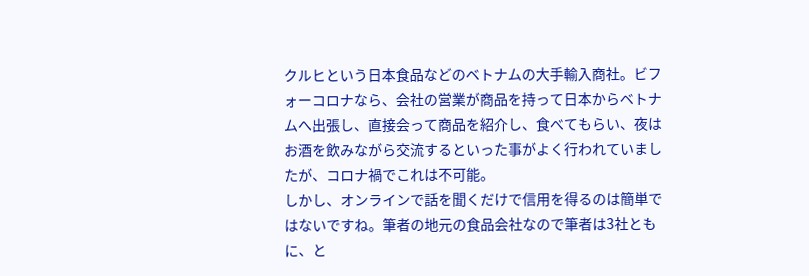クルヒという日本食品などのベトナムの大手輸入商社。ビフォーコロナなら、会社の営業が商品を持って日本からベトナムへ出張し、直接会って商品を紹介し、食べてもらい、夜はお酒を飲みながら交流するといった事がよく行われていましたが、コロナ禍でこれは不可能。
しかし、オンラインで話を聞くだけで信用を得るのは簡単ではないですね。筆者の地元の食品会社なので筆者は3社ともに、と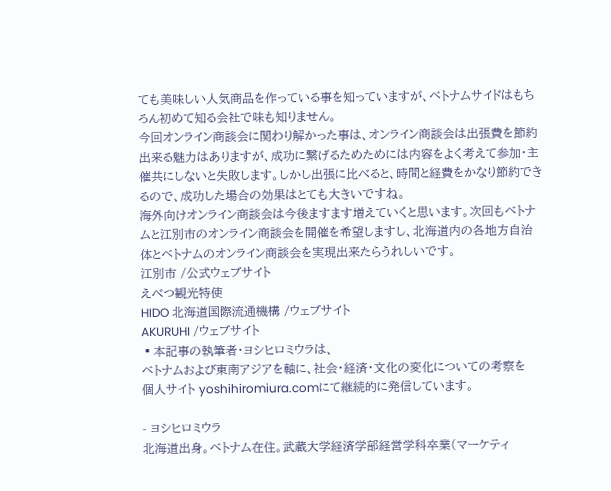ても美味しい人気商品を作っている事を知っていますが、ベトナムサイドはもちろん初めて知る会社で味も知りません。
今回オンライン商談会に関わり解かった事は、オンライン商談会は出張費を節約出来る魅力はありますが、成功に繋げるためためには内容をよく考えて参加・主催共にしないと失敗します。しかし出張に比べると、時間と経費をかなり節約できるので、成功した場合の効果はとても大きいですね。
海外向けオンライン商談会は今後ますます増えていくと思います。次回もベトナムと江別市のオンライン商談会を開催を希望しますし、北海道内の各地方自治体とベトナムのオンライン商談会を実現出来たらうれしいです。
江別市 /公式ウェブサイト
えべつ観光特使
HIDO 北海道国際流通機構 /ウェブサイト
AKURUHI /ウェブサイト
▪本記事の執筆者・ヨシヒロミウラは、
ベトナムおよび東南アジアを軸に、社会・経済・文化の変化についての考察を
個人サイト yoshihiromiura.comにて継続的に発信しています。

- ヨシヒロミウラ
北海道出身。ベトナム在住。武蔵大学経済学部経営学科卒業(マーケティ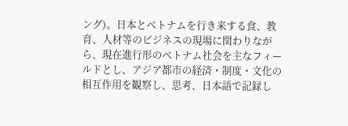ング)。日本とベトナムを行き来する食、教育、人材等のビジネスの現場に関わりながら、現在進行形のベトナム社会を主なフィールドとし、アジア都市の経済・制度・文化の相互作用を観察し、思考、日本語で記録し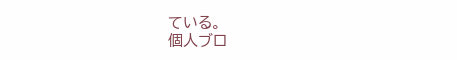ている。
個人ブロ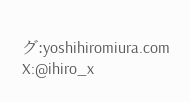グ:yoshihiromiura.com
X:@ihiro_x